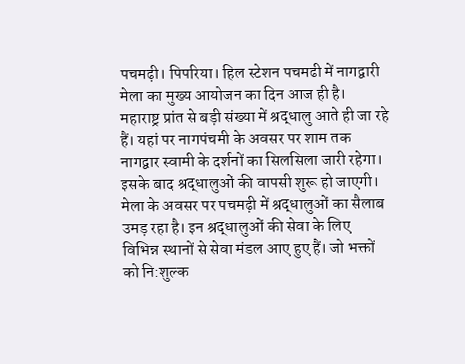पचमढ़ी। पिपरिया। हिल स्टेशन पचमढी में नागद्वारी मेला का मुख्य आयोजन का दिन आज ही है। महाराष्ट्र प्रांत से बड़ी संख्या में श्रद्धालु आते ही जा रहे हैं। यहां पर नागपंचमी के अवसर पर शाम तक नागद्वार स्वामी के दर्शनों का सिलसिला जारी रहेगा। इसके बाद श्रद्धालुओं की वापसी शुरू हो जाएगी। मेला के अवसर पर पचमढ़ी में श्रद्धालुओं का सैलाब उमड़ रहा है। इन श्रद्धालुओं की सेवा के लिए विभिन्न स्थानों से सेवा मंडल आए हुए हैं। जो भक्तों को नि:शुल्क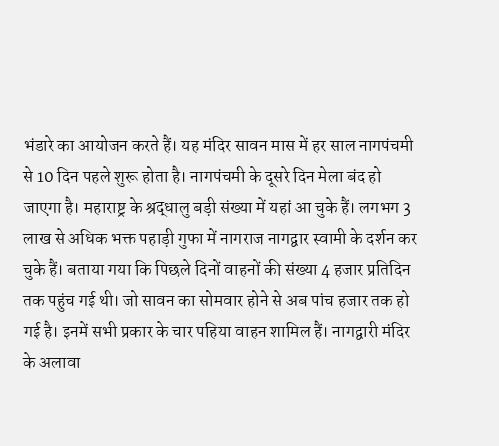भंडारे का आयोजन करते हैं। यह मंदिर सावन मास में हर साल नागपंचमी से 10 दिन पहले शुरू होता है। नागपंचमी के दूसरे दिन मेला बंद हो जाएगा है। महाराष्ट्र के श्रद्धालु बड़ी संख्या में यहां आ चुके हैं। लगभग 3 लाख से अधिक भक्त पहाड़ी गुफा में नागराज नागद्वार स्वामी के दर्शन कर चुके हैं। बताया गया कि पिछले दिनों वाहनों की संख्या 4 हजार प्रतिदिन तक पहुंच गई थी। जो सावन का सोमवार होने से अब पांच हजार तक हो गई है। इनमें सभी प्रकार के चार पहिया वाहन शामिल हैं। नागद्वारी मंदिर के अलावा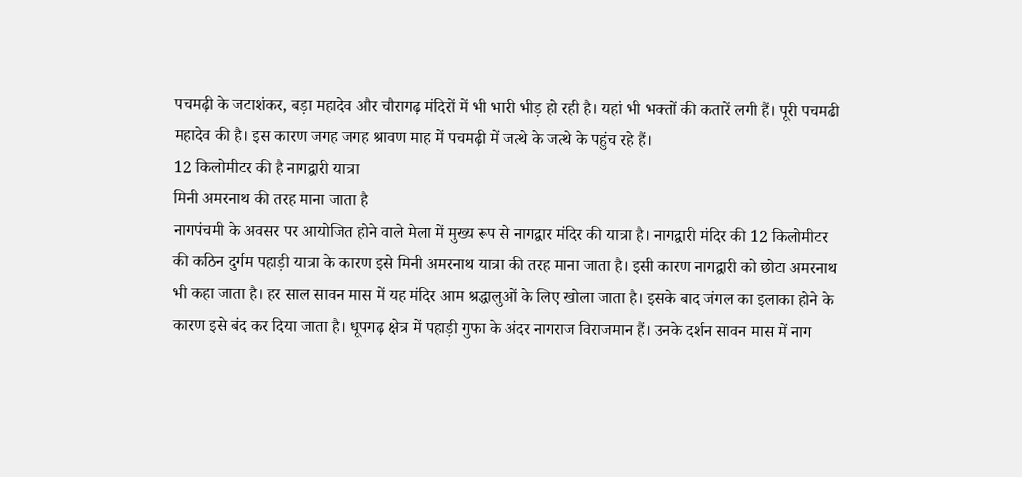पचमढ़ी के जटाशंकर, बड़ा महादेव और चौरागढ़ मंदिरों में भी भारी भीड़ हो रही है। यहां भी भक्तों की कतारें लगी हैं। पूरी पचमढी महादेव की है। इस कारण जगह जगह श्रावण माह में पचमढ़ी में जत्थे के जत्थे के पहुंच रहे हैं।
12 किलोमीटर की है नागद्वारी यात्रा
मिनी अमरनाथ की तरह माना जाता है
नागपंचमी के अवसर पर आयोजित होने वाले मेला में मुख्य रूप से नागद्वार मंदिर की यात्रा है। नागद्वारी मंदिर की 12 किलोमीटर की कठिन दुर्गम पहाड़ी यात्रा के कारण इसे मिनी अमरनाथ यात्रा की तरह माना जाता है। इसी कारण नागद्वारी को छोटा अमरनाथ भी कहा जाता है। हर साल सावन मास में यह मंदिर आम श्रद्धालुओं के लिए खोला जाता है। इसके बाद जंगल का इलाका होने के कारण इसे बंद कर दिया जाता है। धूपगढ़ क्षेत्र में पहाड़ी गुफा के अंदर नागराज विराजमान हैं। उनके दर्शन सावन मास में नाग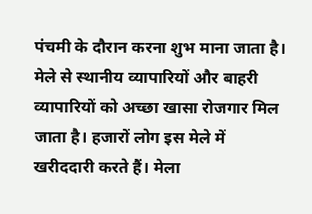पंचमी के दौरान करना शुभ माना जाता है। मेले से स्थानीय व्यापारियों और बाहरी व्यापारियों को अच्छा खासा रोजगार मिल जाता है। हजारों लोग इस मेले में खरीददारी करते हैं। मेला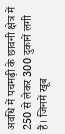अवधि में पचमढ़ी के छावनी क्षेत्र में 250 से लेकर 300 दुकानें लगी हैं। जिनमें खूब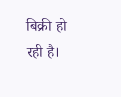बिक्री हो रही है।